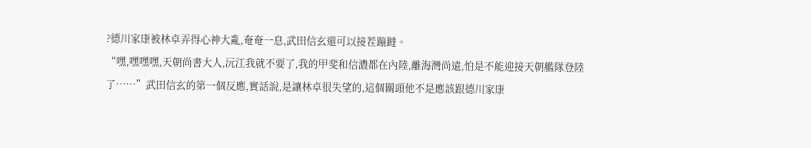?德川家康被林卓弄得心神大亂,奄奄一息,武田信玄還可以接茬蹦躂。
“嘿,嘿嘿嘿,天朝尚書大人,沅江我就不要了,我的甲斐和信濃都在內陸,離海灣尚遠,怕是不能迎接天朝艦隊登陸了……”武田信玄的第一個反應,實話說,是讓林卓很失望的,這個關頭他不是應該跟德川家康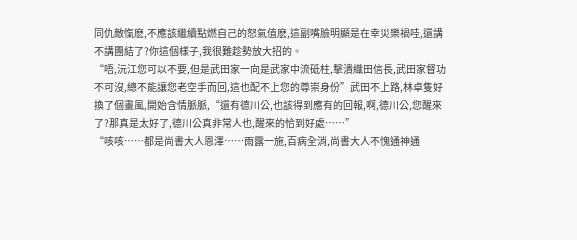同仇敵愾麽,不應該繼續點燃自己的怒氣值麽,這副嘴臉明顯是在幸災樂禍哇,還講不講團結了?你這個樣子,我很難趁勢放大招的。
“唔,沅江您可以不要,但是武田家一向是武家中流砥柱,擊潰織田信長,武田家督功不可沒,總不能讓您老空手而回,這也配不上您的尊崇身份”武田不上路,林卓隻好換了個畫風,開始含情脈脈,“還有德川公,也該得到應有的回報,啊,德川公,您醒來了?那真是太好了,德川公真非常人也,醒來的恰到好處……”
“咳咳……都是尚書大人恩澤……雨露一施,百病全消,尚書大人不愧通神通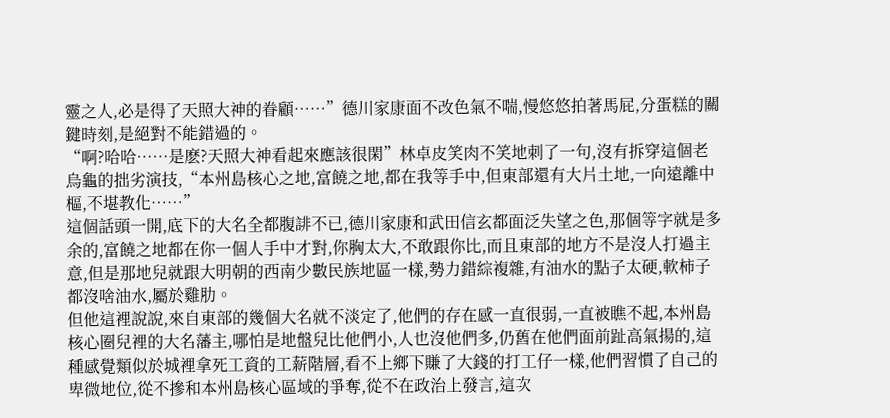靈之人,必是得了天照大神的眷顧……”德川家康面不改色氣不喘,慢悠悠拍著馬屁,分蛋糕的關鍵時刻,是絕對不能錯過的。
“啊?哈哈……是麽?天照大神看起來應該很閑”林卓皮笑肉不笑地刺了一句,沒有拆穿這個老烏龜的拙劣演技,“本州島核心之地,富饒之地,都在我等手中,但東部還有大片土地,一向遠離中樞,不堪教化……”
這個話頭一開,底下的大名全都腹誹不已,德川家康和武田信玄都面泛失望之色,那個等字就是多余的,富饒之地都在你一個人手中才對,你胸太大,不敢跟你比,而且東部的地方不是沒人打過主意,但是那地兒就跟大明朝的西南少數民族地區一樣,勢力錯綜複雜,有油水的點子太硬,軟柿子都沒啥油水,屬於雞肋。
但他這裡說說,來自東部的幾個大名就不淡定了,他們的存在感一直很弱,一直被瞧不起,本州島核心圈兒裡的大名藩主,哪怕是地盤兒比他們小,人也沒他們多,仍舊在他們面前趾高氣揚的,這種感覺類似於城裡拿死工資的工薪階層,看不上鄉下賺了大錢的打工仔一樣,他們習慣了自己的卑微地位,從不摻和本州島核心區域的爭奪,從不在政治上發言,這次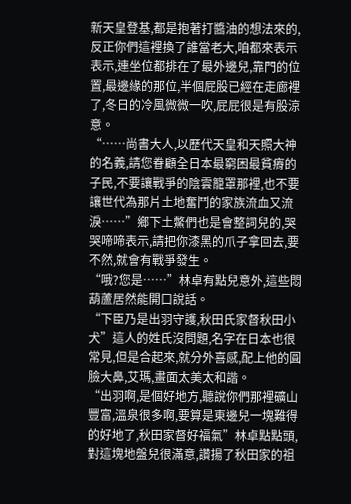新天皇登基,都是抱著打醬油的想法來的,反正你們這裡換了誰當老大,咱都來表示表示,連坐位都排在了最外邊兒,靠門的位置,最邊緣的那位,半個屁股已經在走廊裡了,冬日的冷風微微一吹,屁屁很是有股涼意。
“……尚書大人,以歷代天皇和天照大神的名義,請您眷顧全日本最窮困最貧瘠的子民,不要讓戰爭的陰雲籠罩那裡,也不要讓世代為那片土地奮鬥的家族流血又流淚……”鄉下土鱉們也是會整詞兒的,哭哭啼啼表示,請把你漆黑的爪子拿回去,要不然,就會有戰爭發生。
“哦?您是……”林卓有點兒意外,這些悶葫蘆居然能開口說話。
“下臣乃是出羽守護,秋田氏家督秋田小犬”這人的姓氏沒問題,名字在日本也很常見,但是合起來,就分外喜感,配上他的圓臉大鼻,艾瑪,畫面太美太和諧。
“出羽啊,是個好地方,聽說你們那裡礦山豐富,溫泉很多啊,要算是東邊兒一塊難得的好地了,秋田家督好福氣”林卓點點頭,對這塊地盤兒很滿意,讚揚了秋田家的祖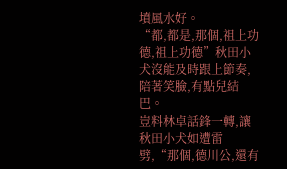墳風水好。
“都,都是,那個,祖上功德,祖上功德”秋田小犬沒能及時跟上節奏,陪著笑臉,有點兒結巴。
豈料林卓話鋒一轉,讓秋田小犬如遭雷劈,“那個,德川公,還有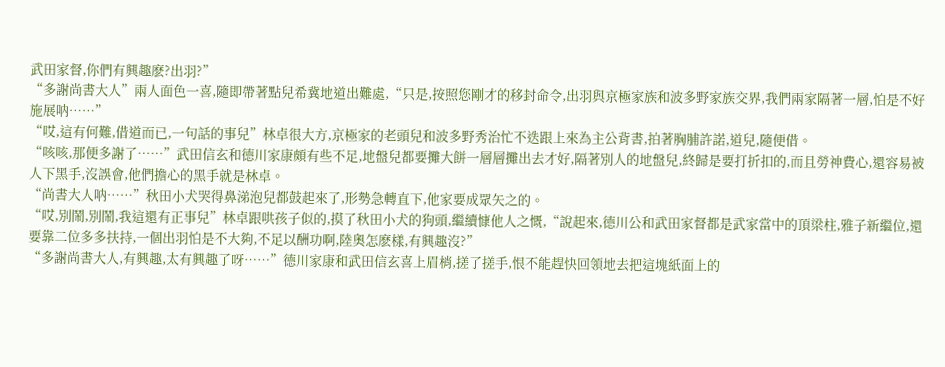武田家督,你們有興趣麽?出羽?”
“多謝尚書大人”兩人面色一喜,隨即帶著點兒希冀地道出難處,“只是,按照您剛才的移封命令,出羽與京極家族和波多野家族交界,我們兩家隔著一層,怕是不好施展呐……”
“哎,這有何難,借道而已,一句話的事兒”林卓很大方,京極家的老頭兒和波多野秀治忙不迭跟上來為主公背書,拍著胸脯許諾,道兒,隨便借。
“咳咳,那便多謝了……”武田信玄和德川家康頗有些不足,地盤兒都要攤大餅一層層攤出去才好,隔著別人的地盤兒,終歸是要打折扣的,而且勞神費心,還容易被人下黑手,沒誤會,他們擔心的黑手就是林卓。
“尚書大人呐……”秋田小犬哭得鼻涕泡兒都鼓起來了,形勢急轉直下,他家要成眾矢之的。
“哎,別鬧,別鬧,我這還有正事兒”林卓跟哄孩子似的,摸了秋田小犬的狗頭,繼續慷他人之慨,“說起來,德川公和武田家督都是武家當中的頂梁柱,雅子新繼位,還要靠二位多多扶持,一個出羽怕是不大夠,不足以酬功啊,陸奧怎麽樣,有興趣沒?”
“多謝尚書大人,有興趣,太有興趣了呀……”德川家康和武田信玄喜上眉梢,搓了搓手,恨不能趕快回領地去把這塊紙面上的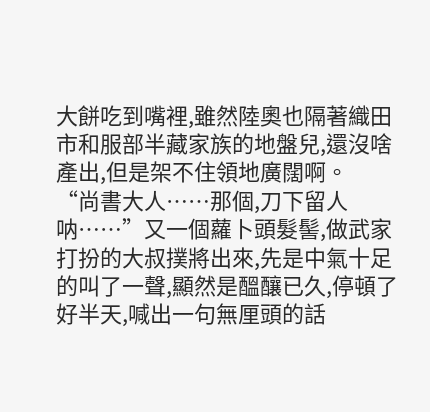大餅吃到嘴裡,雖然陸奧也隔著織田市和服部半藏家族的地盤兒,還沒啥產出,但是架不住領地廣闊啊。
“尚書大人……那個,刀下留人呐……”又一個蘿卜頭髮髻,做武家打扮的大叔撲將出來,先是中氣十足的叫了一聲,顯然是醞釀已久,停頓了好半天,喊出一句無厘頭的話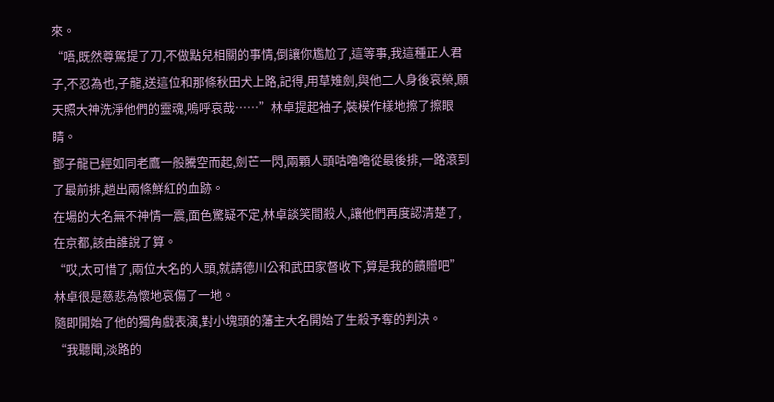來。
“唔,既然尊駕提了刀,不做點兒相關的事情,倒讓你尷尬了,這等事,我這種正人君子,不忍為也,子龍,送這位和那條秋田犬上路,記得,用草雉劍,與他二人身後哀榮,願天照大神洗淨他們的靈魂,嗚呼哀哉……”林卓提起袖子,裝模作樣地擦了擦眼睛。
鄧子龍已經如同老鷹一般騰空而起,劍芒一閃,兩顆人頭咕嚕嚕從最後排,一路滾到了最前排,趟出兩條鮮紅的血跡。
在場的大名無不神情一震,面色驚疑不定,林卓談笑間殺人,讓他們再度認清楚了,在京都,該由誰說了算。
“哎,太可惜了,兩位大名的人頭,就請德川公和武田家督收下,算是我的饋贈吧”林卓很是慈悲為懷地哀傷了一地。
隨即開始了他的獨角戲表演,對小塊頭的藩主大名開始了生殺予奪的判決。
“我聽聞,淡路的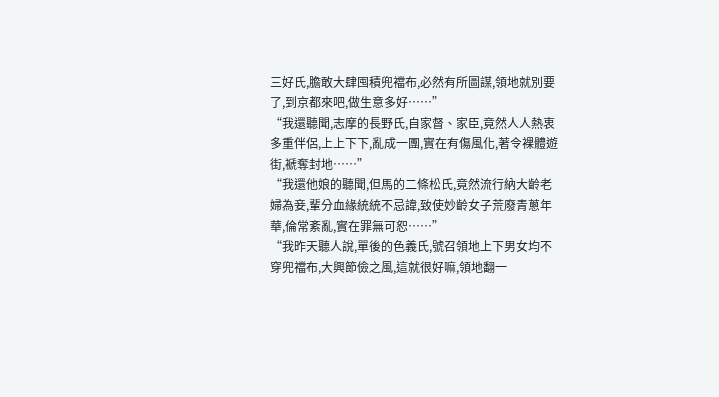三好氏,膽敢大肆囤積兜襠布,必然有所圖謀,領地就別要了,到京都來吧,做生意多好……”
“我還聽聞,志摩的長野氏,自家督、家臣,竟然人人熱衷多重伴侶,上上下下,亂成一團,實在有傷風化,著令裸體遊街,褫奪封地……”
“我還他娘的聽聞,但馬的二條松氏,竟然流行納大齡老婦為妾,輩分血緣統統不忌諱,致使妙齡女子荒廢青蔥年華,倫常紊亂,實在罪無可恕……”
“我昨天聽人說,單後的色義氏,號召領地上下男女均不穿兜襠布,大興節儉之風,這就很好嘛,領地翻一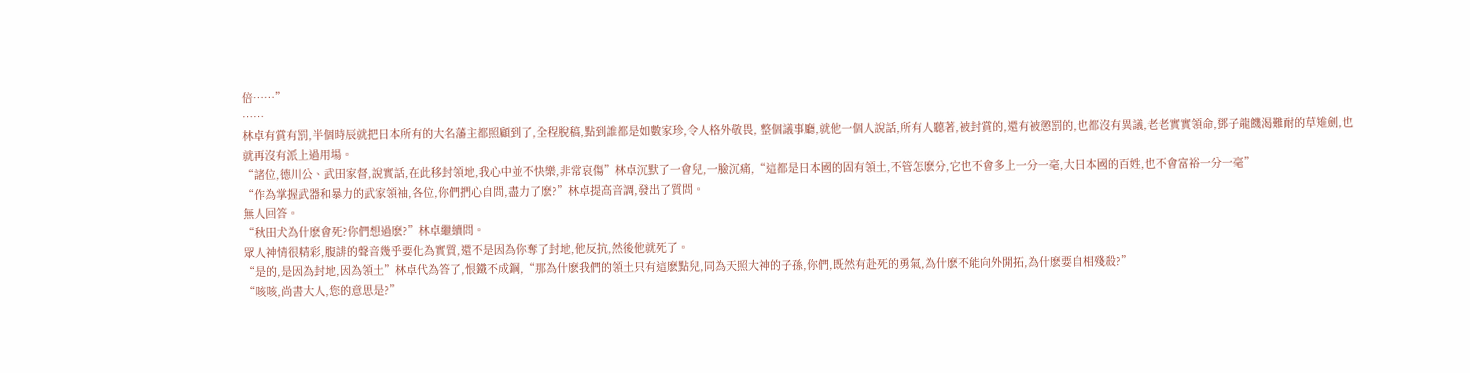倍……”
……
林卓有賞有罰,半個時辰就把日本所有的大名藩主都照顧到了,全程脫稿,點到誰都是如數家珍,令人格外敬畏, 整個議事廳,就他一個人說話,所有人聽著,被封賞的,還有被懲罰的,也都沒有異議,老老實實領命,鄧子龍饑渴難耐的草雉劍,也就再沒有派上過用場。
“諸位,德川公、武田家督,說實話,在此移封領地,我心中並不快樂,非常哀傷”林卓沉默了一會兒,一臉沉痛,“這都是日本國的固有領土,不管怎麽分,它也不會多上一分一毫,大日本國的百姓,也不會富裕一分一毫”
“作為掌握武器和暴力的武家領袖,各位,你們捫心自問,盡力了麽?”林卓提高音調,發出了質問。
無人回答。
“秋田犬為什麽會死?你們想過麽?”林卓繼續問。
眾人神情很精彩,腹誹的聲音幾乎要化為實質,還不是因為你奪了封地,他反抗,然後他就死了。
“是的,是因為封地,因為領土”林卓代為答了,恨鐵不成鋼,“那為什麽我們的領土只有這麽點兒,同為天照大神的子孫,你們,既然有赴死的勇氣,為什麽不能向外開拓,為什麽要自相殘殺?”
“咳咳,尚書大人,您的意思是?”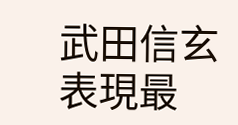武田信玄表現最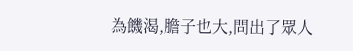為饑渴,膽子也大,問出了眾人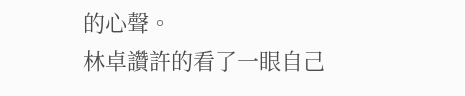的心聲。
林卓讚許的看了一眼自己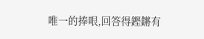唯一的捧哏,回答得鏗鏘有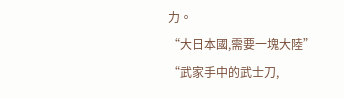力。
“大日本國,需要一塊大陸”
“武家手中的武士刀,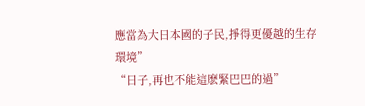應當為大日本國的子民,掙得更優越的生存環境”
“日子,再也不能這麽緊巴巴的過”